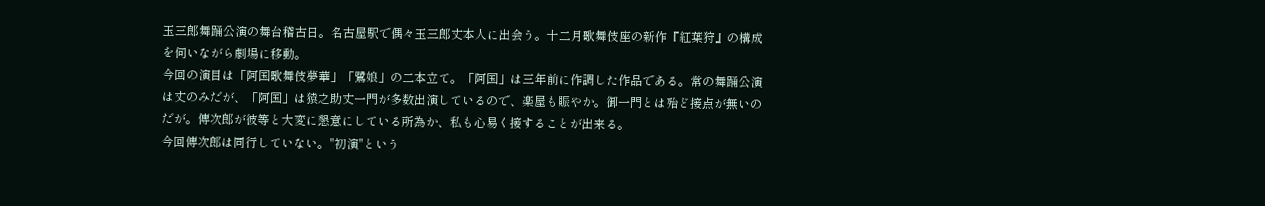玉三郎舞踊公演の舞台稽古日。名古屋駅で偶々玉三郎丈本人に出会う。十二月歌舞伎座の新作『紅葉狩』の構成を伺いながら劇場に移動。
今回の演目は「阿国歌舞伎夢華」「鷺娘」の二本立て。「阿国」は三年前に作調した作品である。常の舞踊公演は丈のみだが、「阿国」は猿之助丈一門が多数出演しているので、楽屋も賑やか。御一門とは殆ど接点が無いのだが。傳次郎が彼等と大変に懇意にしている所為か、私も心易く接することが出来る。
今回傳次郎は同行していない。"初演"という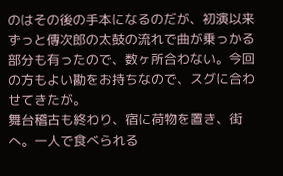のはその後の手本になるのだが、初演以来ずっと傳次郎の太鼓の流れで曲が乗っかる部分も有ったので、数ヶ所合わない。今回の方もよい勘をお持ちなので、スグに合わせてきたが。
舞台稽古も終わり、宿に荷物を置き、街へ。一人で食べられる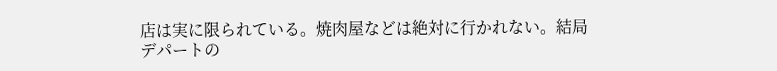店は実に限られている。焼肉屋などは絶対に行かれない。結局デパートの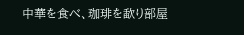中華を食べ、珈琲を歃り部屋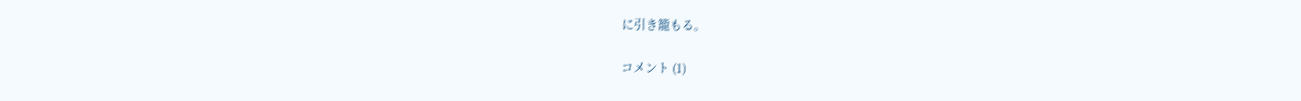に引き籠もる。

コメント (1)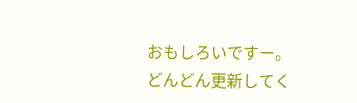おもしろいですー。
どんどん更新してく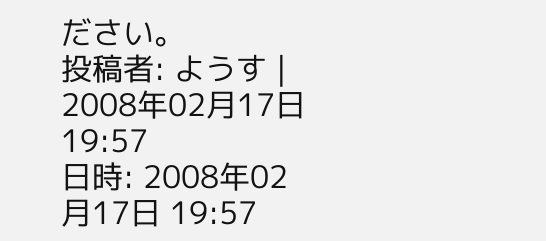ださい。
投稿者: ようす | 2008年02月17日 19:57
日時: 2008年02月17日 19:57